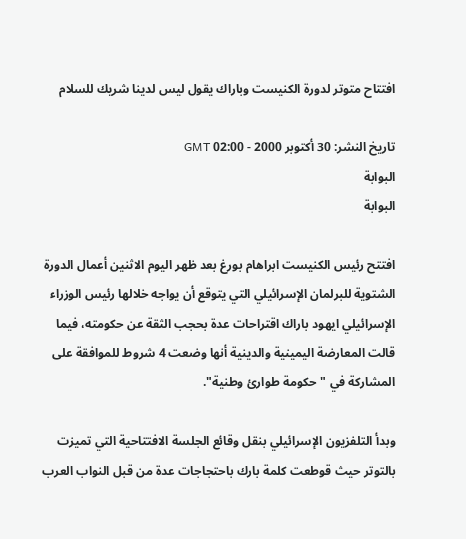افتتاح متوتر لدورة الكنيست وباراك يقول ليس لدينا شريك للسلام

تاريخ النشر: 30 أكتوبر 2000 - 02:00 GMT
البوابة
البوابة

افتتح رئيس الكنيست ابراهام بورغ بعد ظهر اليوم الاثنين أعمال الدورة الشتوية للبرلمان الإسرائيلي التي يتوقع أن يواجه خلالها رئيس الوزراء الإسرائيلي ايهود باراك اقتراحات عدة بحجب الثقة عن حكومته، فيما قالت المعارضة اليمينية والدينية أنها وضعت 4 شروط للموافقة على المشاركة في "حكومة طوارئ وطنية".

وبدأ التلفزيون الإسرائيلي بنقل وقائع الجلسة الافتتاحية التي تميزت بالتوتر حيث قوطعت كلمة بارك باحتجاجات عدة من قبل النواب العرب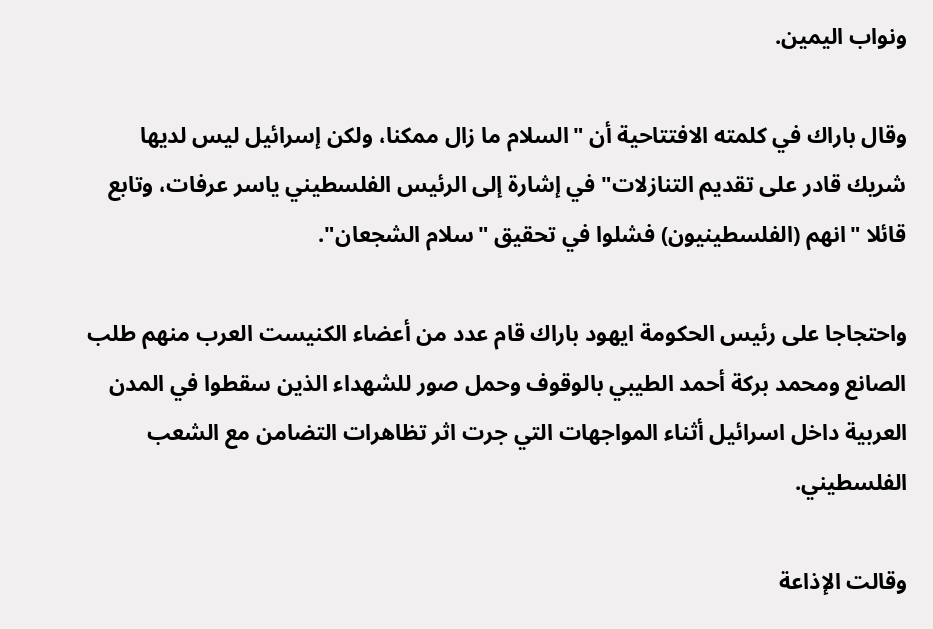ونواب اليمين.

وقال باراك في كلمته الافتتاحية أن "السلام ما زال ممكنا، ولكن إسرائيل ليس لديها شريك قادر على تقديم التنازلات" في إشارة إلى الرئيس الفلسطيني ياسر عرفات، وتابع قائلا "انهم (الفلسطينيون) فشلوا في تحقيق "سلام الشجعان".

واحتجاجا على رئيس الحكومة ايهود باراك قام عدد من أعضاء الكنيست العرب منهم طلب الصانع ومحمد بركة أحمد الطيبي بالوقوف وحمل صور للشهداء الذين سقطوا في المدن العربية داخل اسرائيل أثناء المواجهات التي جرت اثر تظاهرات التضامن مع الشعب الفلسطيني.

وقالت الإذاعة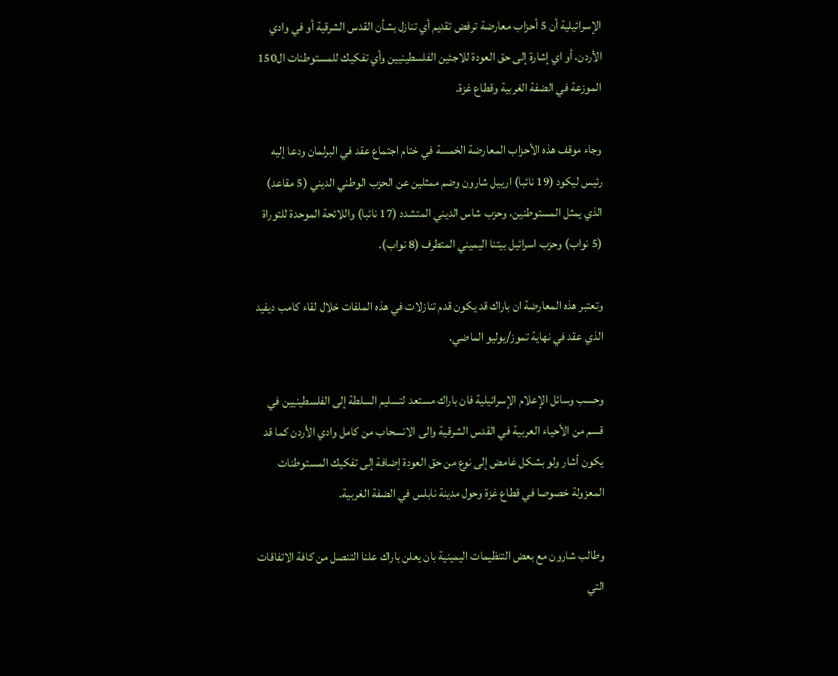الإسرائيلية أن 5 أحزاب معارضة ترفض تقديم أي تنازل بشأن القدس الشرقية أو في وادي الأردن، أو اي إشارة إلى حق العودة للاجئين الفلسطينيين وأي تفكيك للمستوطنات ال150 الموزعة في الضفة الغربية وقطاع غزة.

وجاء موقف هذه الأحزاب المعارضة الخمسة في ختام اجتماع عقد في البرلمان ودعا إليه رئيس ليكود (19 نائبا) ارييل شارون وضم ممثلين عن الحزب الوطني الديني (5 مقاعد) الذي يمثل المستوطنين، وحزب شاس الديني المتشدد (17 نائبا) واللائحة الموحدة للتوراة (5 نواب) وحزب اسرائيل بيتنا اليميني المتطرف (8 نواب).

وتعتبر هذه المعارضة ان باراك قد يكون قدم تنازلات في هذه الملفات خلال لقاء كامب ديفيد الذي عقد في نهاية تموز/يوليو الماضي.

وحسب وسائل الإعلام الإسرائيلية فان باراك مستعد لتسليم السلطة إلى الفلسطينيين في قسم من الأحياء العربية في القدس الشرقية والى الانسحاب من كامل وادي الأردن كما قد يكون أشار ولو بشكل غامض إلى نوع من حق العودة إضافة إلى تفكيك المستوطنات المعزولة خصوصا في قطاع غزة وحول مدينة نابلس في الضفة الغربية.

وطالب شارون مع بعض التنظيمات اليمينية بان يعلن باراك علنا التنصل من كافة الاتفاقات التي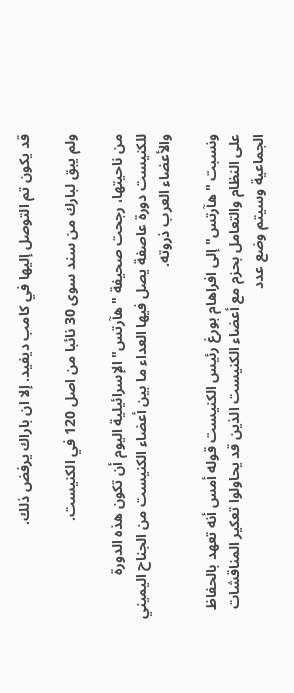قد يكون تم التوصل إليها في كامب ديفيد. إلا ان باراك يرفض ذلك.

ولم يبق لبارك من سند سوى 30 نائبا من اصل 120 في الكنيست.

من ناحيتها، رجحت صحيفة "هآرتس" الإسرائيلية اليوم أن تكون هذه الدورة للكنيست دورة عاصفة يصل فيها العداء ما بين أعضاء الكنيست من الجناح اليميني والأعضاء العرب ذروته.

ونسبت "هآرتس" إلى افراهام بورغ رئيس الكنيست قوله أمس أنه تعهد بالحفاظ على النظام والتعامل بحزم مع أعضاء الكنيست الذين قد يحاولوا تعكير المناقشات الجماعية وسيتم وضع عدد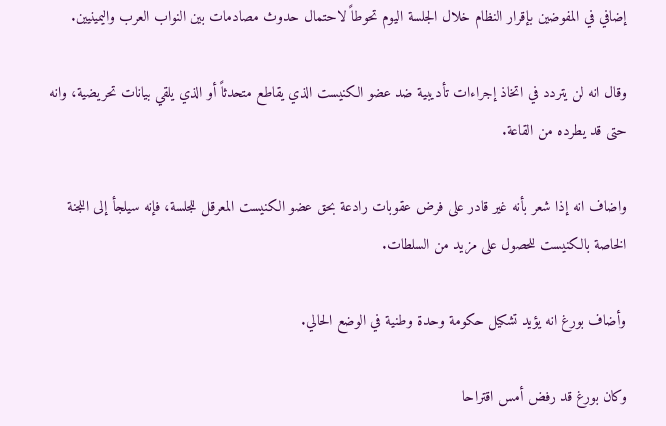إضافي في المفوضين بإقرار النظام خلال الجلسة اليوم تحوطاً لاحتمال حدوث مصادمات بين النواب العرب واليمينيين.

وقال انه لن يتردد في اتخاذ إجراءات تأديبية ضد عضو الكنيست الذي يقاطع متحدثاً أو الذي يلقي بيانات تحريضية، وانه حتى قد يطرده من القاعة.

واضاف انه إذا شعر بأنه غير قادر على فرض عقوبات رادعة بحق عضو الكنيست المعرقل للجلسة، فإنه سيلجأ إلى اللجنة الخاصة بالكنيست للحصول على مزيد من السلطات.

وأضاف بورغ انه يؤيد تشكيل حكومة وحدة وطنية في الوضع الحالي.

وكان بورغ قد رفض أمس اقتراحا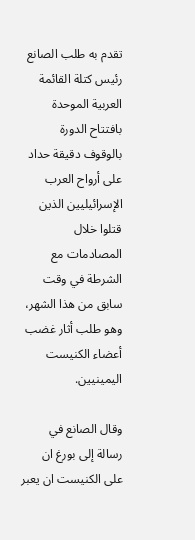تقدم به طلب الصانع رئيس كتلة القائمة العربية الموحدة بافتتاح الدورة بالوقوف دقيقة حداد على أرواح العرب الإسرائيليين الذين قتلوا خلال المصادمات مع الشرطة في وقت سابق من هذا الشهر، وهو طلب أثار غضب أعضاء الكنيست اليمينيين.

وقال الصانع في رسالة إلى بورغ ان على الكنيست ان يعبر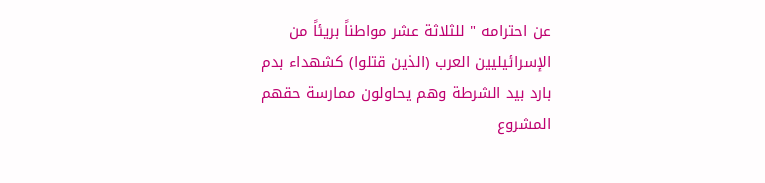عن احترامه " للثلاثة عشر مواطناً بريئاً من الإسرائيليين العرب (الذين قتلوا) كشهداء بدم بارد بيد الشرطة وهم يحاولون ممارسة حقهم المشروع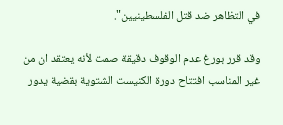في التظاهر ضد قتل الفلسطينيين".

وقد قرر بورغ عدم الوقوف دقيقة صمت لأنه يعتقد ان من غير المناسب افتتاح دورة الكنيست الشتوية بقضية يدور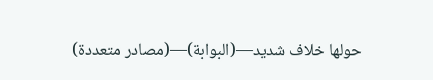حولها خلاف شديد—(البوابة)—(مصادر متعددة)